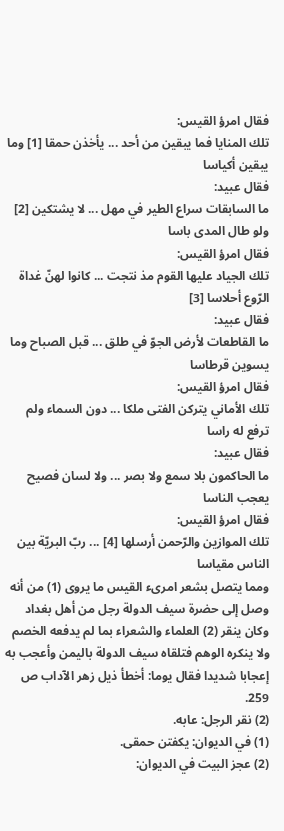فقال امرؤ القيس:
تلك المنايا فما يبقين من أحد ... يأخذن حمقا [1] وما يبقين أكياسا
فقال عبيد:
ما السابقات سراع الطير في مهل ... لا يشتكين [2] ولو طال المدى باسا
فقال امرؤ القيس:
تلك الجياد عليها القوم مذ نتجت ... كانوا لهنّ غداة الرّوع أحلاسا [3]
فقال عبيد:
ما القاطعات لأرض الجوّ في طلق ... قبل الصباح وما يسوين قرطاسا
فقال امرؤ القيس:
تلك الأماني يتركن الفتى ملكا ... دون السماء ولم ترفع له راسا
فقال عبيد:
ما الحاكمون بلا سمع ولا بصر ... ولا لسان فصيح يعجب الناسا
فقال امرؤ القيس:
تلك الموازين والرّحمن أرسلها [4] ... ربّ البريّة بين الناس مقياسا
ومما يتصل بشعر امرىء القيس ما يروى (1) من أنه وصل إلى حضرة سيف الدولة رجل من أهل بغداد وكان ينقر (2) العلماء والشعراء بما لم يدفعه الخصم ولا ينكره الوهم فتلقاه سيف الدولة باليمن وأعجب به إعجابا شديدا فقال يوما: أخطأ ذيل زهر الآداب ص 259.
(2) نقر الرجل: عابه.
(1) في الديوان: يكفتن حمقى.
(2) عجز البيت في الديوان: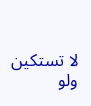لا تستكين ولو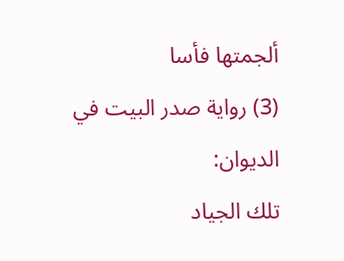ألجمتها فأسا
(3) رواية صدر البيت في الديوان:
تلك الجياد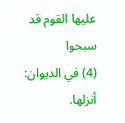عليها القوم قد سبحوا
(4) في الديوان: أنزلها.